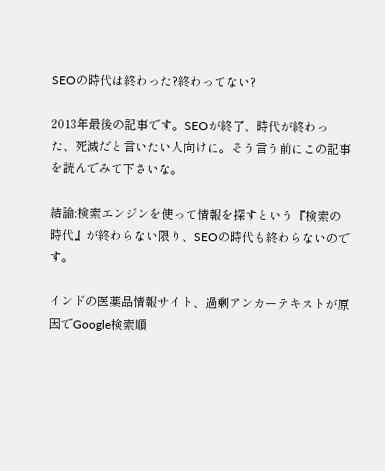SEOの時代は終わった?終わってない?

2013年最後の記事です。SEOが終了、時代が終わった、死滅だと言いたい人向けに。そう言う前にこの記事を読んでみて下さいな。

結論:検索エンジンを使って情報を探すという『検索の時代』が終わらない限り、SEOの時代も終わらないのです。

インドの医薬品情報サイト、過剰アンカーテキストが原因でGoogle検索順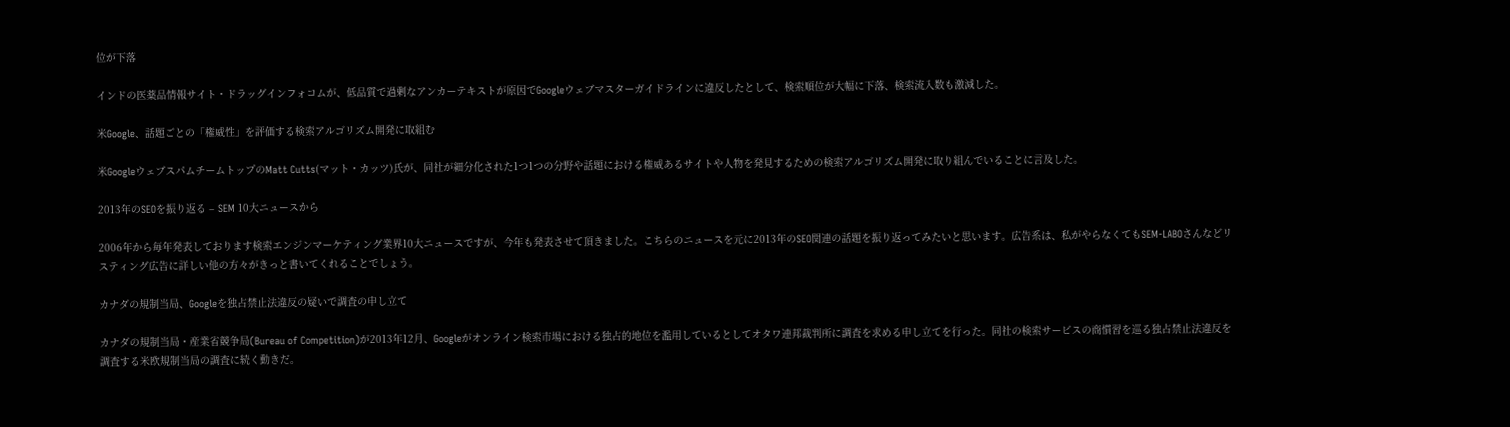位が下落

インドの医薬品情報サイト・ドラッグインフォコムが、低品質で過剰なアンカーテキストが原因でGoogleウェブマスターガイドラインに違反したとして、検索順位が大幅に下落、検索流入数も激減した。

米Google、話題ごとの「権威性」を評価する検索アルゴリズム開発に取組む

米GoogleウェブスパムチームトップのMatt Cutts(マット・カッツ)氏が、同社が細分化された1つ1つの分野や話題における権威あるサイトや人物を発見するための検索アルゴリズム開発に取り組んでいることに言及した。

2013年のSEOを振り返る – SEM 10大ニュースから

2006年から毎年発表しております検索エンジンマーケティング業界10大ニュースですが、今年も発表させて頂きました。こちらのニュースを元に2013年のSEO関連の話題を振り返ってみたいと思います。広告系は、私がやらなくてもSEM-LABOさんなどリスティング広告に詳しい他の方々がきっと書いてくれることでしょう。

カナダの規制当局、Googleを独占禁止法違反の疑いで調査の申し立て

カナダの規制当局・産業省競争局(Bureau of Competition)が2013年12月、Googleがオンライン検索市場における独占的地位を濫用しているとしてオタワ連邦裁判所に調査を求める申し立てを行った。同社の検索サービスの商慣習を巡る独占禁止法違反を調査する米欧規制当局の調査に続く動きだ。